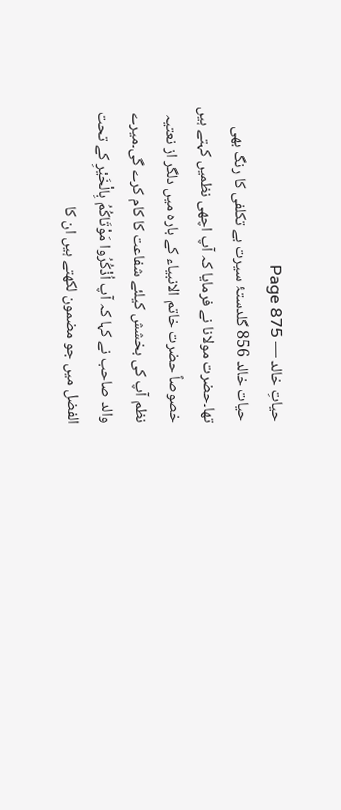حیاتِ خالد — Page 875
حیات خالد 856 گلدستۂ سیرت بے تکلفی کا رنگ بھی تھا۔حضرت مولانا نے فرمایا کہ آپ اچھی نظمیں کہتے ہیں خصوصاً حضرت خاتم الانبیاء کے بارہ میں دلگر از نعتیہ نظم آپ کی بخشش کیلئے شفاعت کا کام کرے گی۔میرے والد صاحب نے کہا کہ آپ اُذْكُرُوا مَوْتَاكُمُ بِالْخَيْرِ کے تحت الفضل میں جو مضمون لکھتے ہیں ان کا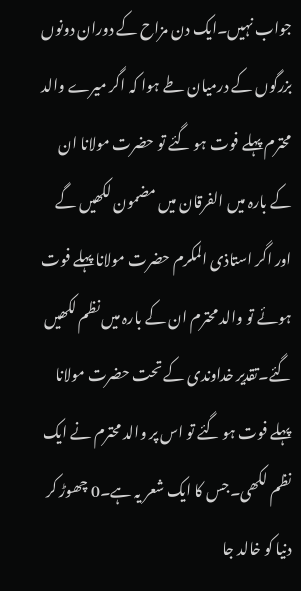جواب نہیں۔ایک دن مزاح کے دوران دونوں بزرگوں کے درمیان طے ہوا کہ اگر میرے والد محترم پہلے فوت ہو گئے تو حضرت مولانا ان کے بارہ میں الفرقان میں مضمون لکھیں گے اور اگر استاذی المکرم حضرت مولانا پہلے فوت ہوئے تو والد محترم ان کے بارہ میں نظم لکھیں گئے۔تقدیر خداوندی کے تحت حضرت مولانا پہلے فوت ہو گئے تو اس پر والد محترم نے ایک نظم لکھی۔جس کا ایک شعر یہ ہے۔0 چھوڑ کر دنیا کو خالد جا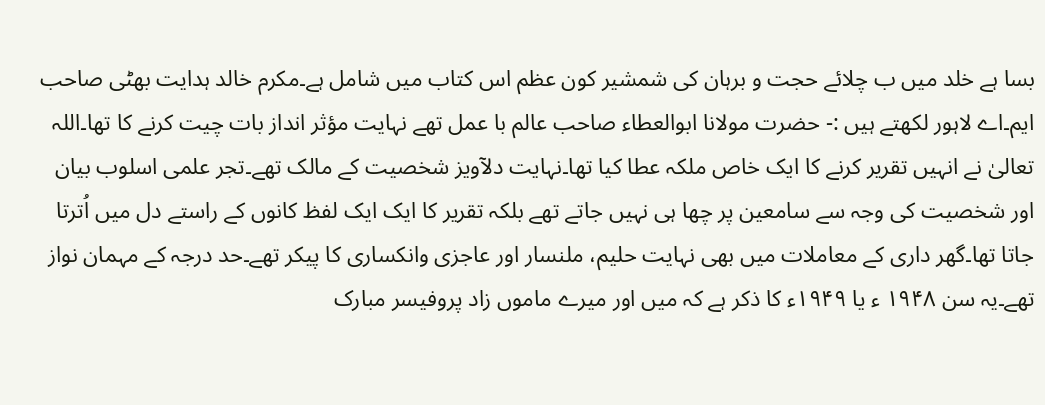بسا ہے خلد میں ب چلائے حجت و برہان کی شمشیر کون عظم اس کتاب میں شامل ہے۔مکرم خالد ہدایت بھٹی صاحب ایم۔اے لاہور لکھتے ہیں :- حضرت مولانا ابوالعطاء صاحب عالم با عمل تھے نہایت مؤثر انداز بات چیت کرنے کا تھا۔اللہ تعالیٰ نے انہیں تقریر کرنے کا ایک خاص ملکہ عطا کیا تھا۔نہایت دلآویز شخصیت کے مالک تھے۔تجر علمی اسلوب بیان اور شخصیت کی وجہ سے سامعین پر چھا ہی نہیں جاتے تھے بلکہ تقریر کا ایک ایک لفظ کانوں کے راستے دل میں اُترتا جاتا تھا۔گھر داری کے معاملات میں بھی نہایت حلیم، ملنسار اور عاجزی وانکساری کا پیکر تھے۔حد درجہ کے مہمان نواز تھے۔یہ سن ۱۹۴۸ ء یا ۱۹۴۹ء کا ذکر ہے کہ میں اور میرے ماموں زاد پروفیسر مبارک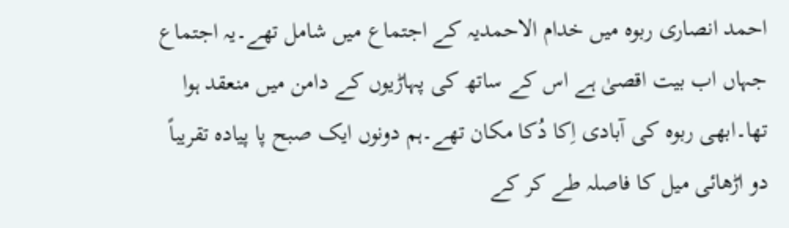احمد انصاری ربوہ میں خدام الاحمدیہ کے اجتماع میں شامل تھے۔یہ اجتماع جہاں اب بیت اقصیٰ ہے اس کے ساتھ کی پہاڑیوں کے دامن میں منعقد ہوا تھا۔ابھی ربوہ کی آبادی اِکا دُکا مکان تھے۔ہم دونوں ایک صبح پا پیادہ تقریباً دو اڑھائی میل کا فاصلہ طے کر کے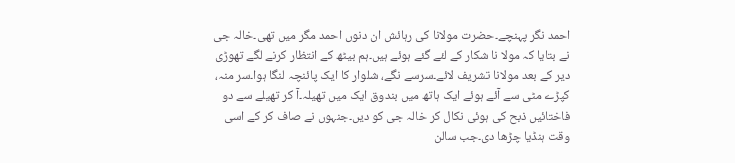احمد نگر پہنچے۔حضرت مولانا کی رہائش ان دنوں احمد مگر میں تھی۔خالہ جی نے بتایا کہ مولا نا شکار کے لئے گئے ہوئے ہیں۔ہم بیٹھ کے انتظار کرنے لگے تھوڑی دیر کے بعد مولانا تشریف لائے۔سرسے نگے، شلوار کا ایک پائنچہ لنگا ہوا۔سر منہ، کپڑے مٹی سے آئے ہوئے ایک ہاتھ میں بندوق ایک میں تھیلہ۔آ کر تھیلے سے دو فاختائیں ذبح کی ہوئی نکال کر خالہ جی کو دیں۔جنہوں نے صاف کر کے اسی وقت ہنڈیا چڑھا دی۔جب سالن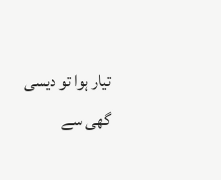تیار ہوا تو دیسی گھی سے